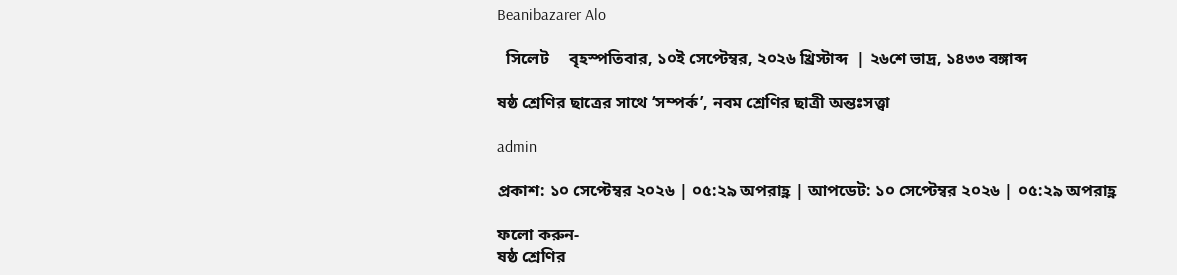Beanibazarer Alo

  সিলেট     বৃহস্পতিবার, ১০ই সেপ্টেম্বর, ২০২৬ খ্রিস্টাব্দ  | ২৬শে ভাদ্র, ১৪৩৩ বঙ্গাব্দ

ষষ্ঠ শ্রেণির ছাত্রের সাথে ‘সম্পর্ক’, নবম শ্রেণির ছাত্রী অন্তঃসত্ত্বা

admin

প্রকাশ: ১০ সেপ্টেম্বর ২০২৬ | ০৫:২৯ অপরাহ্ণ | আপডেট: ১০ সেপ্টেম্বর ২০২৬ | ০৫:২৯ অপরাহ্ণ

ফলো করুন-
ষষ্ঠ শ্রেণির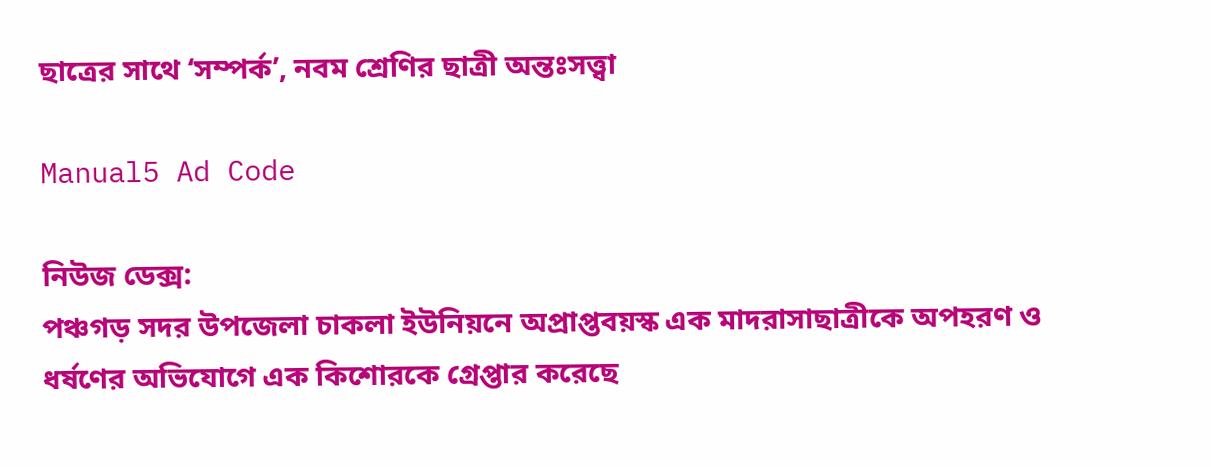ছাত্রের সাথে ‘সম্পর্ক’, নবম শ্রেণির ছাত্রী অন্তঃসত্ত্বা

Manual5 Ad Code

নিউজ ডেক্স:
পঞ্চগড় সদর উপজেলা চাকলা ইউনিয়নে অপ্রাপ্তবয়স্ক এক মাদরাসাছাত্রীকে অপহরণ ও ধর্ষণের অভিযোগে এক কিশোরকে গ্রেপ্তার করেছে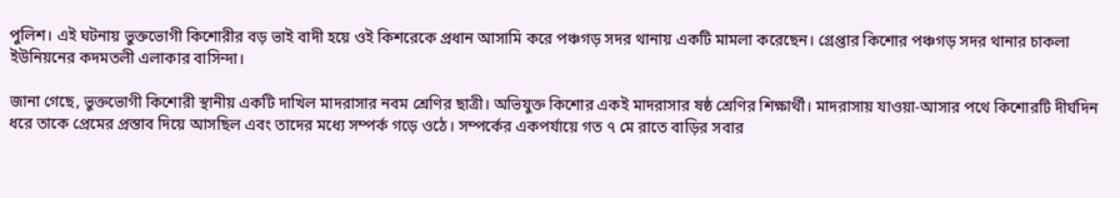পুলিশ। এই ঘটনায় ভুক্তভোগী কিশোরীর বড় ভাই বাদী হয়ে ওই কিশরেকে প্রধান আসামি করে পঞ্চগড় সদর থানায় একটি মামলা করেছেন। গ্রেপ্তার কিশোর পঞ্চগড় সদর থানার চাকলা ইউনিয়নের কদমতলী এলাকার বাসিন্দা।

জানা গেছে, ভুক্তভোগী কিশোরী স্থানীয় একটি দাখিল মাদরাসার নবম শ্রেণির ছাত্রী। অভিযুক্ত কিশোর একই মাদরাসার ষষ্ঠ শ্রেণির শিক্ষার্থী। মাদরাসায় যাওয়া-আসার পথে কিশোরটি দীর্ঘদিন ধরে তাকে প্রেমের প্রস্তাব দিয়ে আসছিল এবং তাদের মধ্যে সম্পর্ক গড়ে ওঠে। সম্পর্কের একপর্যায়ে গত ৭ মে রাতে বাড়ির সবার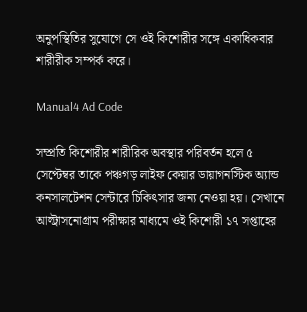অনুপস্থিতির সুযোগে সে ওই কিশোরীর সঙ্গে একাধিকবার শারীরীক সম্পর্ক করে।

Manual4 Ad Code

সম্প্রতি কিশোরীর শারীরিক অবস্থার পরিবর্তন হলে ৫ সেপ্টেম্বর তাকে পঞ্চগড় লাইফ কেয়ার ডায়াগনস্টিক অ্যান্ড কনসালটেশন সেন্টারে চিকিৎসার জন্য নেওয়া হয়। সেখানে আল্ট্রাসনোগ্রাম পরীক্ষার মাধ্যমে ওই কিশোরী ১৭ সপ্তাহের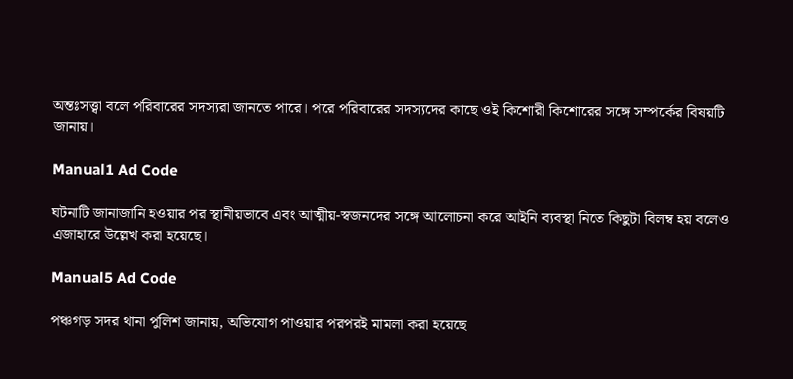অন্তঃসত্ত্বা বলে পরিবারের সদস্যরা জানতে পারে। পরে পরিবারের সদস্যদের কাছে ওই কিশোরী কিশোরের সঙ্গে সম্পর্কের বিষয়টি জানায়।

Manual1 Ad Code

ঘটনাটি জানাজানি হওয়ার পর স্থানীয়ভাবে এবং আত্মীয়-স্বজনদের সঙ্গে আলোচনা করে আইনি ব্যবস্থা নিতে কিছুটা বিলম্ব হয় বলেও এজাহারে উল্লেখ করা হয়েছে।

Manual5 Ad Code

পঞ্চগড় সদর থানা পুলিশ জানায়, অভিযোগ পাওয়ার পরপরই মামলা করা হয়েছে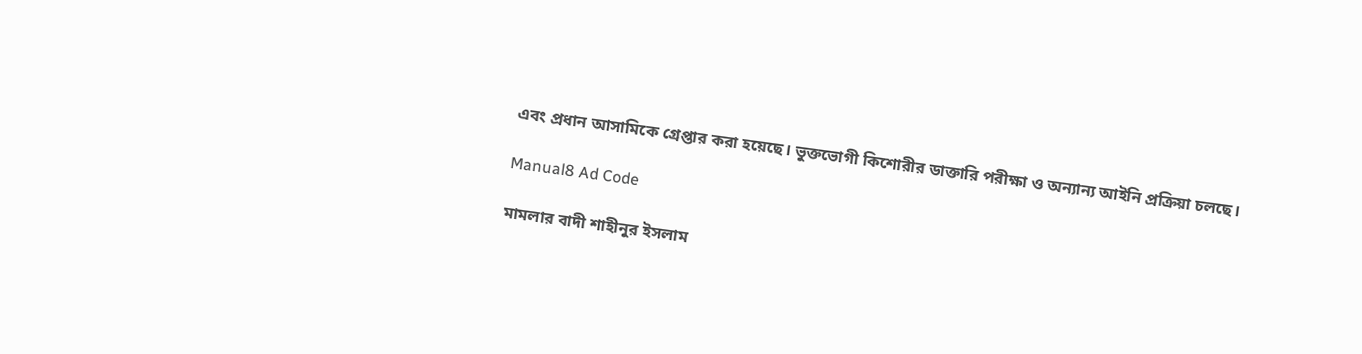এবং প্রধান আসামিকে গ্রেপ্তার করা হয়েছে। ভুক্তভোগী কিশোরীর ডাক্তারি পরীক্ষা ও অন্যান্য আইনি প্রক্রিয়া চলছে।

Manual8 Ad Code

মামলার বাদী শাহীনুর ইসলাম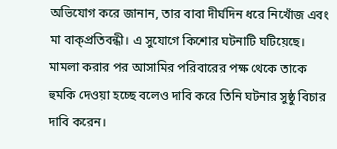অভিযোগ করে জানান, তার বাবা দীর্ঘদিন ধরে নিখোঁজ এবং মা বাক্‌প্রতিবন্ধী। এ সুযোগে কিশোর ঘটনাটি ঘটিয়েছে।
মামলা করার পর আসামির পরিবারের পক্ষ থেকে তাকে হুমকি দেওয়া হচ্ছে বলেও দাবি করে তিনি ঘটনার সুষ্ঠু বিচার দাবি করেন।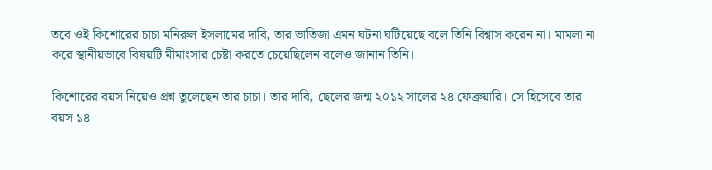তবে ওই কিশোরের চাচা মনিরুল ইসলামের দাবি, তার ভাতিজা এমন ঘটনা ঘটিয়েছে বলে তিনি বিশ্বাস করেন না। মামলা না করে স্থানীয়ভাবে বিষয়টি মীমাংসার চেষ্টা করতে চেয়েছিলেন বলেও জানান তিনি।

কিশোরের বয়স নিয়েও প্রশ্ন তুলেছেন তার চাচা। তার দাবি, ছেলের জন্ম ২০১২ সালের ২৪ ফেব্রুয়ারি। সে হিসেবে তার বয়স ১৪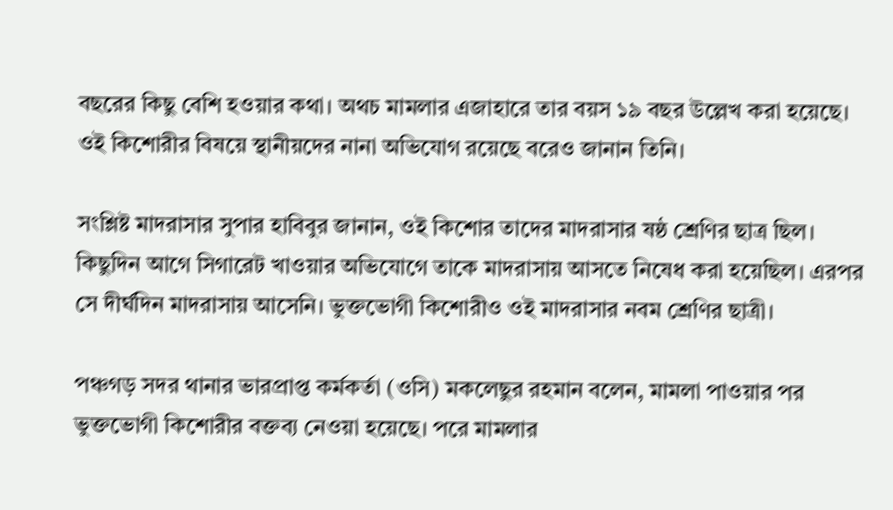বছরের কিছু বেশি হওয়ার কথা। অথচ মামলার এজাহারে তার বয়স ১৯ বছর উল্লেখ করা হয়েছে। ওই কিশোরীর বিষয়ে স্থানীয়দের নানা অভিযোগ রয়েছে বরেও জানান তিনি।

সংশ্লিষ্ট মাদরাসার সুপার হাবিবুর জানান, ওই কিশোর তাদের মাদরাসার ষষ্ঠ শ্রেণির ছাত্র ছিল। কিছুদিন আগে সিগারেট খাওয়ার অভিযোগে তাকে মাদরাসায় আসতে নিষেধ করা হয়েছিল। এরপর সে দীর্ঘদিন মাদরাসায় আসেনি। ভুক্তভোগী কিশোরীও ওই মাদরাসার নবম শ্রেণির ছাত্রী।

পঞ্চগড় সদর থানার ভারপ্রাপ্ত কর্মকর্তা (ওসি) মকলেছুর রহমান বলেন, মামলা পাওয়ার পর ভুক্তভোগী কিশোরীর বক্তব্য নেওয়া হয়েছে। পরে মামলার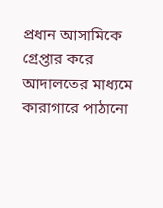প্রধান আসামিকে গ্রেপ্তার করে আদালতের মাধ্যমে কারাগারে পাঠানো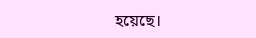হয়েছে।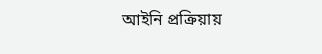আইনি প্রক্রিয়ায়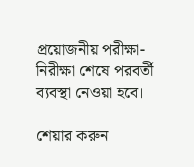প্রয়োজনীয় পরীক্ষা-নিরীক্ষা শেষে পরবর্তী ব্যবস্থা নেওয়া হবে।

শেয়ার করুন